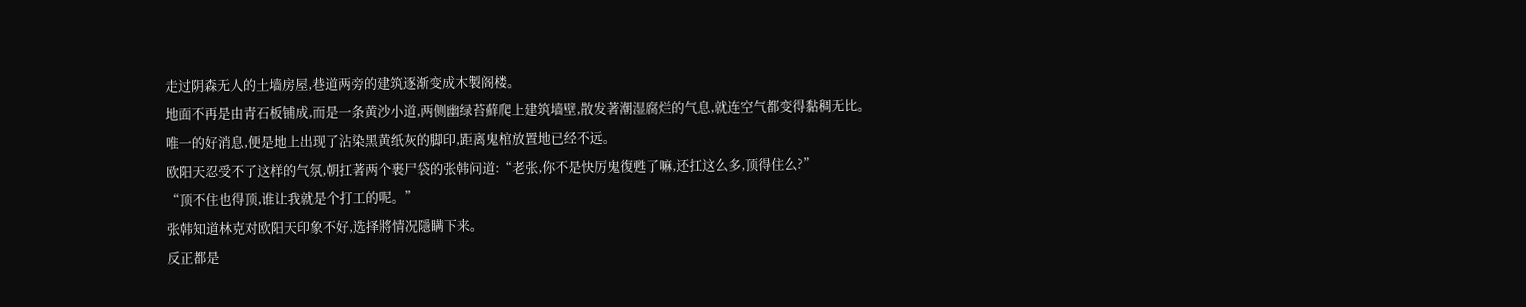走过阴森无人的土墙房屋,巷道两旁的建筑逐渐变成木製阁楼。
地面不再是由青石板铺成,而是一条黄沙小道,两侧幽绿苔蘚爬上建筑墙壁,散发著潮湿腐烂的气息,就连空气都变得黏稠无比。
唯一的好消息,便是地上出现了沾染黑黄纸灰的脚印,距离鬼棺放置地已经不远。
欧阳天忍受不了这样的气氛,朝扛著两个裹尸袋的张韩问道:“老张,你不是快厉鬼復甦了嘛,还扛这么多,顶得住么?”
“顶不住也得顶,谁让我就是个打工的呢。”
张韩知道林克对欧阳天印象不好,选择將情况隱瞒下来。
反正都是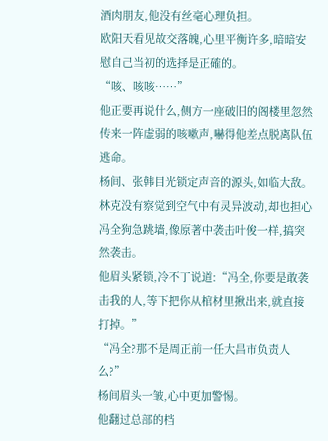酒肉朋友,他没有丝毫心理负担。
欧阳天看见故交落魄,心里平衡许多,暗暗安慰自己当初的选择是正確的。
“咳、咳咳……”
他正要再说什么,侧方一座破旧的阁楼里忽然传来一阵虚弱的咳嗽声,嚇得他差点脱离队伍逃命。
杨间、张韩目光锁定声音的源头,如临大敌。
林克没有察觉到空气中有灵异波动,却也担心冯全狗急跳墙,像原著中袭击叶俊一样,搞突然袭击。
他眉头紧锁,冷不丁说道:“冯全,你要是敢袭击我的人,等下把你从棺材里揪出来,就直接打掉。”
“冯全?那不是周正前一任大昌市负责人么?”
杨间眉头一皱,心中更加警惕。
他翻过总部的档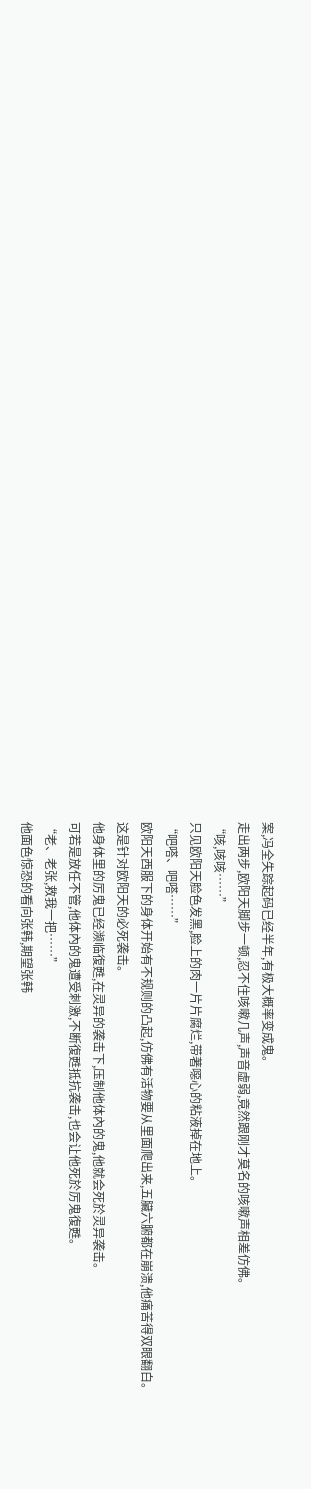案,冯全失踪起码已经半年,有极大概率变成鬼。
走出两步,欧阳天脚步一顿,忍不住咳嗽几声,声音虚弱,竟然跟刚才莫名的咳嗽声相差仿佛。
“咳,咳咳……”
只见欧阳天脸色发黑,脸上的肉一片片腐烂,带著噁心的粘液掉在地上。
“吧嗒、吧嗒……”
欧阳天西服下的身体开始有不规则的凸起,仿佛有活物要从里面爬出来,五臟六腑都在崩溃,他痛苦得双眼翻白。
这是针对欧阳天的必死袭击。
他身体里的厉鬼已经濒临復甦,在灵异的袭击下,压制他体內的鬼,他就会死於灵异袭击。
可若是放任不管,他体內的鬼遭受刺激,不断復甦抵抗袭击,也会让他死於厉鬼復甦。
“老、老张,救我一把……”
他面色惊恐的看向张韩,期望张韩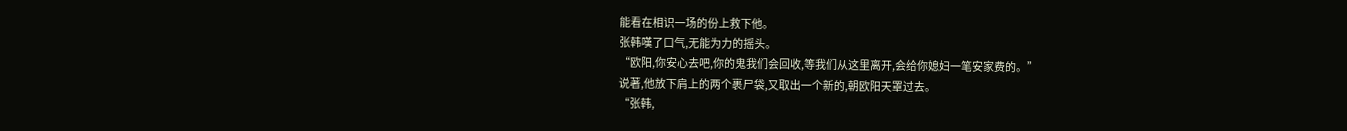能看在相识一场的份上救下他。
张韩嘆了口气,无能为力的摇头。
“欧阳,你安心去吧,你的鬼我们会回收,等我们从这里离开,会给你媳妇一笔安家费的。”
说著,他放下肩上的两个裹尸袋,又取出一个新的,朝欧阳天罩过去。
“张韩,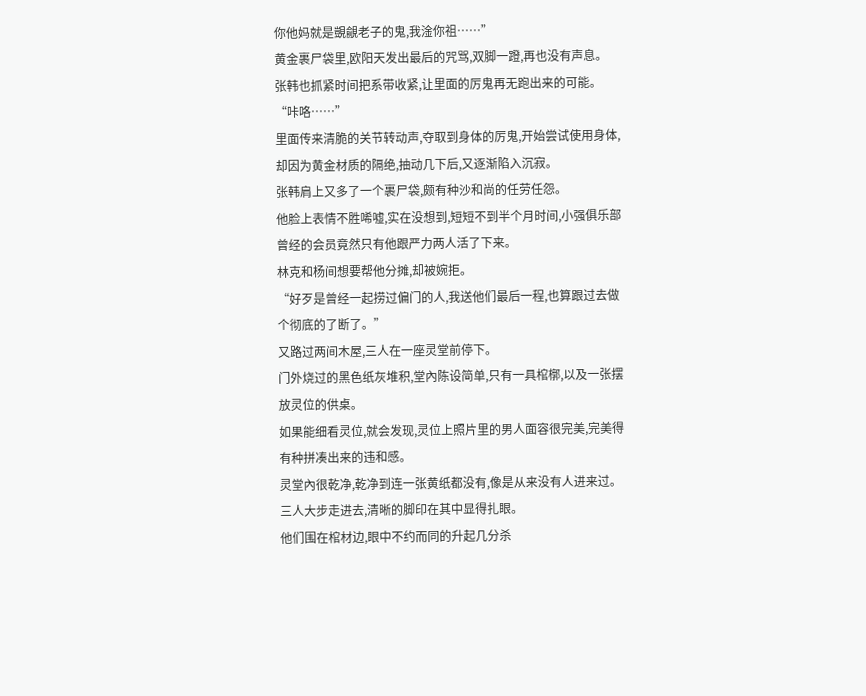你他妈就是覬覦老子的鬼,我淦你祖……”
黄金裹尸袋里,欧阳天发出最后的咒骂,双脚一蹬,再也没有声息。
张韩也抓紧时间把系带收紧,让里面的厉鬼再无跑出来的可能。
“咔咯……”
里面传来清脆的关节转动声,夺取到身体的厉鬼,开始尝试使用身体,却因为黄金材质的隔绝,抽动几下后,又逐渐陷入沉寂。
张韩肩上又多了一个裹尸袋,颇有种沙和尚的任劳任怨。
他脸上表情不胜唏嘘,实在没想到,短短不到半个月时间,小强俱乐部曾经的会员竟然只有他跟严力两人活了下来。
林克和杨间想要帮他分摊,却被婉拒。
“好歹是曾经一起捞过偏门的人,我送他们最后一程,也算跟过去做个彻底的了断了。”
又路过两间木屋,三人在一座灵堂前停下。
门外烧过的黑色纸灰堆积,堂內陈设简单,只有一具棺槨,以及一张摆放灵位的供桌。
如果能细看灵位,就会发现,灵位上照片里的男人面容很完美,完美得有种拼凑出来的违和感。
灵堂內很乾净,乾净到连一张黄纸都没有,像是从来没有人进来过。
三人大步走进去,清晰的脚印在其中显得扎眼。
他们围在棺材边,眼中不约而同的升起几分杀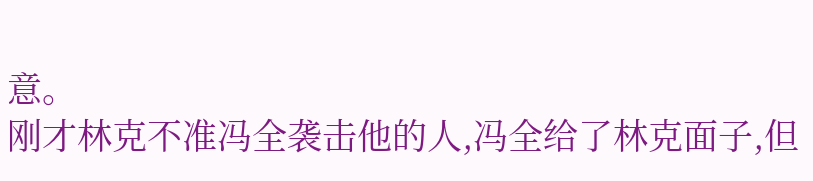意。
刚才林克不准冯全袭击他的人,冯全给了林克面子,但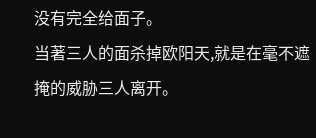没有完全给面子。
当著三人的面杀掉欧阳天,就是在毫不遮掩的威胁三人离开。